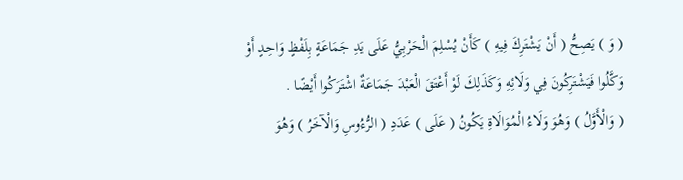( وَ ) يَصِحُّ ( أَنْ يَشْتَرِكَ فِيهِ ) كَأَنْ يُسْلِمَ الْحَرْبِيُّ عَلَى يَدِ جَمَاعَةٍ بِلَفْظٍ وَاحِدٍ أَوْ وَكَّلُوا فَيَشْتَرِكُونَ فِي وَلَائِهِ وَكَذَلِكَ لَوْ أَعْتَقَ الْعَبْدَ جَمَاعَةٌ اشْتَرَكُوا أَيْضًا .
( وَالْأَوَّلُ ) وَهُوَ وَلَاءُ الْمُوَالَاةِ يَكُونُ ( عَلَى ) عَدَدِ ( الرُّءُوسِ وَالْآخَرُ ) وَهُوَ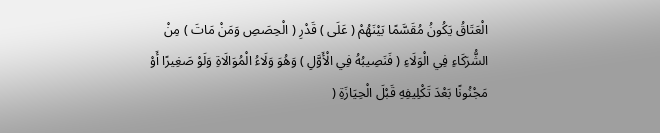الْعَتَاقُ يَكُونُ مُقَسَّمًا بَيْنَهُمْ ( عَلَى ) قَدْرِ ( الْحِصَصِ وَمَنْ مَاتَ ) مِنْ الشُّرَكَاءِ فِي الْوَلَاءِ ( فَنَصِيبُهُ فِي الْأَوَّلِ ) وَهُوَ وَلَاءُ الْمُوَالَاةِ وَلَوْ صَغِيرًا أَوْ مَجْنُونًا بَعْدَ تَكْلِيفِهِ قَبْلَ الْحِيَازَةِ (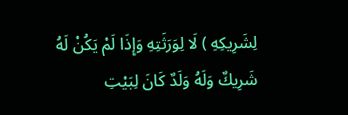لِشَرِيكِهِ ) لَا لِوَرَثَتِهِ وَإِذَا لَمْ يَكُنْ لَهُ شَرِيكٌ وَلَهُ وَلَدٌ كَانَ لِبَيْتِ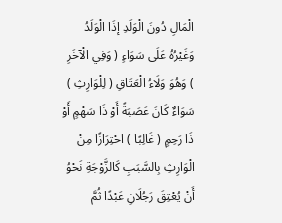الْمَالِ دُونَ الْوَلَدِ إذَا الْوَلَدُ وَغَيْرُهُ عَلَى سَوَاءٍ ( وَفِي الْآخَرِ ) وَهُوَ وَلَاءُ الْعَتَاقِ ( لِلْوَارِثِ ) سَوَاءٌ كَانَ عَصَبَةً أَوْ ذَا سَهْمٍ أَوْ ذَا رَحِمٍ ( غَالِبًا ) احْتِرَازًا مِنْ الْوَارِثِ بِالسَّبَبِ كَالزَّوْجَةِ نَحْوُ أَنْ يُعْتِقَ رَجُلَانِ عَبْدًا ثُمَّ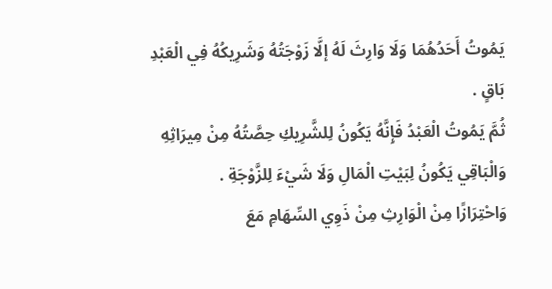يَمُوتُ أَحَدُهُمَا وَلَا وَارِثَ لَهُ إلَّا زَوْجَتُهُ وَشَرِيكُهُ فِي الْعَبْدِ بَاقٍ .
ثُمَّ يَمُوتُ الْعَبْدُ فَإِنَّهُ يَكُونُ لِلشَّرِيكِ حِصَّتُهُ مِنْ مِيرَاثِهِ وَالْبَاقِي يَكُونُ لِبَيْتِ الْمَالِ وَلَا شَيْءَ لِلزَّوْجَةِ .
وَاحْتِرَازًا مِنْ الْوَارِثِ مِنْ ذَوِي السِّهَامِ مَعَ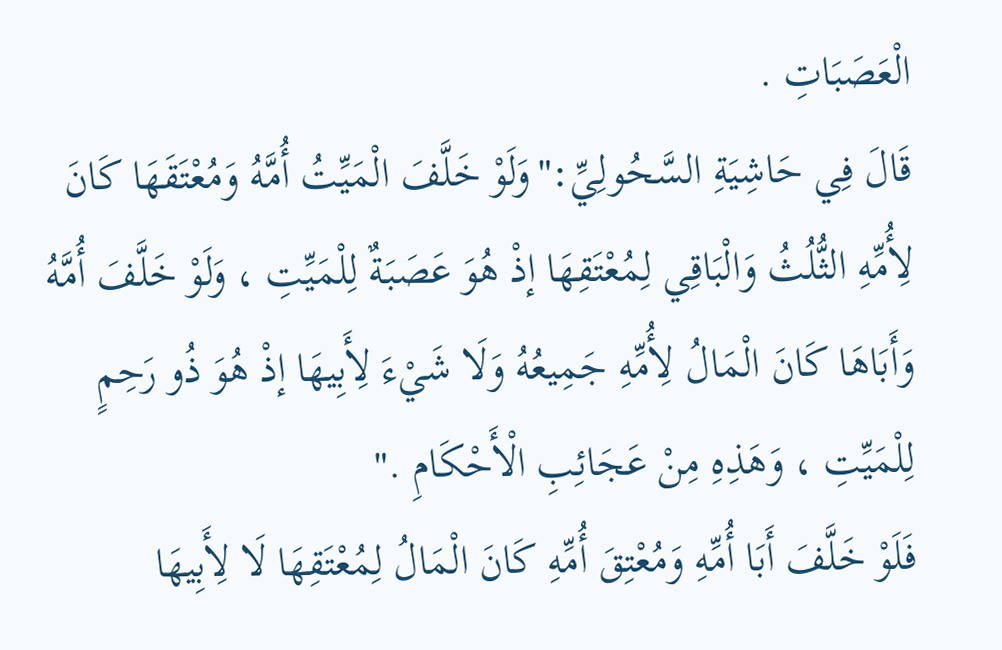الْعَصَبَاتِ .
قَالَ فِي حَاشِيَةِ السَّحُولِيِّ:"وَلَوْ خَلَّفَ الْمَيِّتُ أُمَّهُ وَمُعْتَقَهَا كَانَ لِأُمِّهِ الثُّلُثُ وَالْبَاقِي لِمُعْتَقِهَا إذْ هُوَ عَصَبَةٌ لِلْمَيِّتِ ، وَلَوْ خَلَّفَ أُمَّهُ وَأَبَاهَا كَانَ الْمَالُ لِأُمِّهِ جَمِيعُهُ وَلَا شَيْءَ لِأَبِيهَا إذْ هُوَ ذُو رَحِمٍ لِلْمَيِّتِ ، وَهَذِهِ مِنْ عَجَائِبِ الْأَحْكَامِ ."
فَلَوْ خَلَّفَ أَبَا أُمِّهِ وَمُعْتِقَ أُمِّهِ كَانَ الْمَالُ لِمُعْتَقِهَا لَا لِأَبِيهَا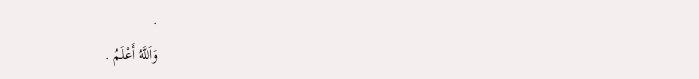.
وَاَللَّهُ أَعْلَمُ .